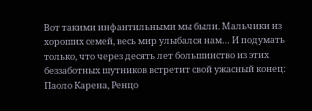Вот такими инфантильными мы были. Мальчики из хороших семей, весь мир улыбался нам… И подумать только, что через десять лет большинство из этих беззаботных шутников встретит свой ужасный конец: Паоло Карена, Ренцо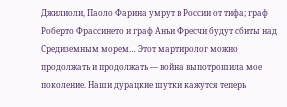Джилиоли, Паоло Фарина умрут в России от тифа; граф Роберто Фрассинето и граф Аньи Фресчи будут сбиты над Средиземным морем… Этот мартиролог можно продолжать и продолжать — война выпотрошила мое поколение. Наши дурацкие шутки кажутся теперь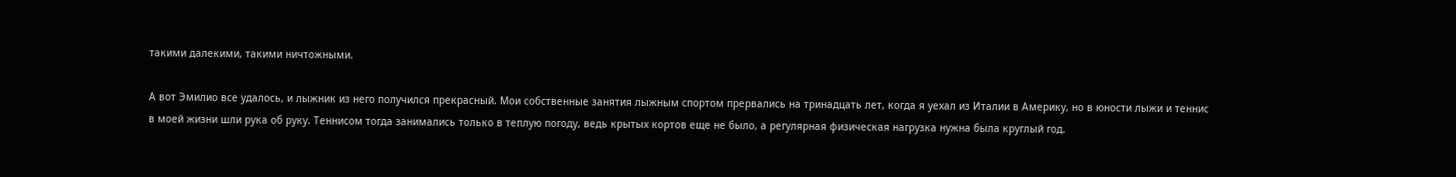такими далекими, такими ничтожными.

А вот Эмилио все удалось, и лыжник из него получился прекрасный. Мои собственные занятия лыжным спортом прервались на тринадцать лет, когда я уехал из Италии в Америку, но в юности лыжи и теннис в моей жизни шли рука об руку. Теннисом тогда занимались только в теплую погоду, ведь крытых кортов еще не было, а регулярная физическая нагрузка нужна была круглый год.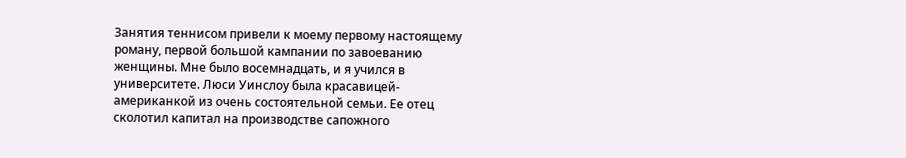Занятия теннисом привели к моему первому настоящему роману, первой большой кампании по завоеванию женщины. Мне было восемнадцать, и я учился в университете. Люси Уинслоу была красавицей-американкой из очень состоятельной семьи. Ее отец сколотил капитал на производстве сапожного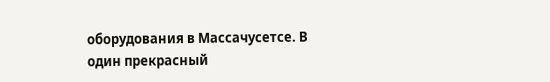оборудования в Массачусетсе. В один прекрасный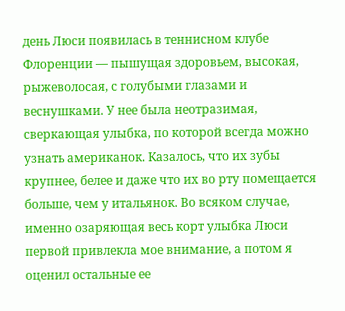день Люси появилась в теннисном клубе Флоренции — пышущая здоровьем, высокая, рыжеволосая, с голубыми глазами и веснушками. У нее была неотразимая, сверкающая улыбка, по которой всегда можно узнать американок. Казалось, что их зубы крупнее, белее и даже что их во рту помещается больше, чем у итальянок. Во всяком случае, именно озаряющая весь корт улыбка Люси первой привлекла мое внимание, а потом я оценил остальные ее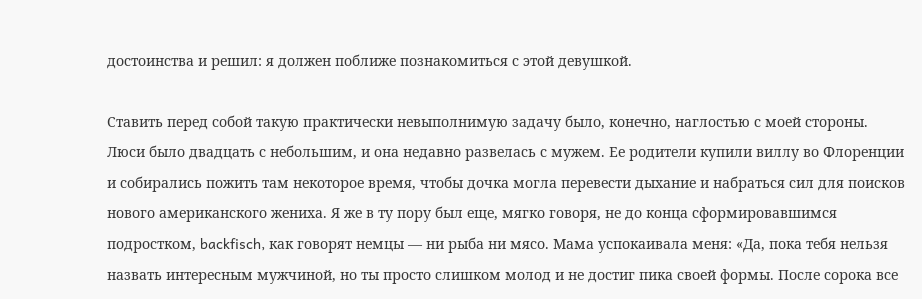достоинства и решил: я должен поближе познакомиться с этой девушкой.

Ставить перед собой такую практически невыполнимую задачу было, конечно, наглостью с моей стороны. Люси было двадцать с небольшим, и она недавно развелась с мужем. Ее родители купили виллу во Флоренции и собирались пожить там некоторое время, чтобы дочка могла перевести дыхание и набраться сил для поисков нового американского жениха. Я же в ту пору был еще, мягко говоря, не до конца сформировавшимся подростком, backfisch, как говорят немцы — ни рыба ни мясо. Мама успокаивала меня: «Да, пока тебя нельзя назвать интересным мужчиной, но ты просто слишком молод и не достиг пика своей формы. После сорока все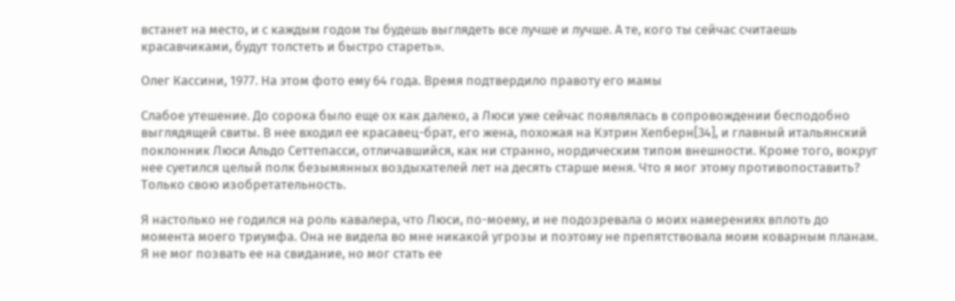встанет на место, и с каждым годом ты будешь выглядеть все лучше и лучше. А те, кого ты сейчас считаешь красавчиками, будут толстеть и быстро стареть».

Олег Кассини, 1977. На этом фото ему 64 года. Время подтвердило правоту его мамы

Слабое утешение. До сорока было еще ох как далеко, а Люси уже сейчас появлялась в сопровождении бесподобно выглядящей свиты. В нее входил ее красавец-брат, его жена, похожая на Кэтрин Хепберн[34], и главный итальянский поклонник Люси Альдо Сеттепасси, отличавшийся, как ни странно, нордическим типом внешности. Кроме того, вокруг нее суетился целый полк безымянных воздыхателей лет на десять старше меня. Что я мог этому противопоставить? Только свою изобретательность.

Я настолько не годился на роль кавалера, что Люси, по-моему, и не подозревала о моих намерениях вплоть до момента моего триумфа. Она не видела во мне никакой угрозы и поэтому не препятствовала моим коварным планам. Я не мог позвать ее на свидание, но мог стать ее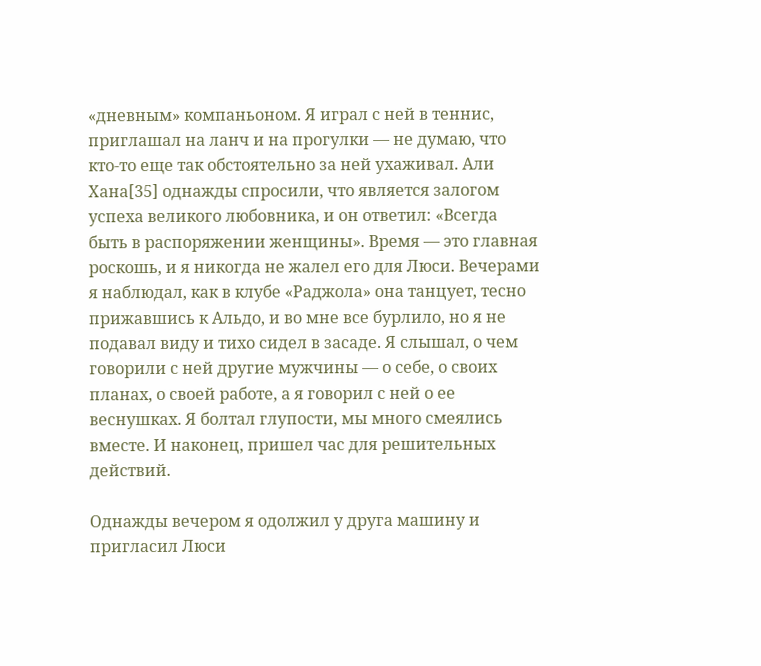«дневным» компаньоном. Я играл с ней в теннис, приглашал на ланч и на прогулки — не думаю, что кто-то еще так обстоятельно за ней ухаживал. Али Хана[35] однажды спросили, что является залогом успеха великого любовника, и он ответил: «Всегда быть в распоряжении женщины». Время — это главная роскошь, и я никогда не жалел его для Люси. Вечерами я наблюдал, как в клубе «Раджола» она танцует, тесно прижавшись к Альдо, и во мне все бурлило, но я не подавал виду и тихо сидел в засаде. Я слышал, о чем говорили с ней другие мужчины — о себе, о своих планах, о своей работе, а я говорил с ней о ее веснушках. Я болтал глупости, мы много смеялись вместе. И наконец, пришел час для решительных действий.

Однажды вечером я одолжил у друга машину и пригласил Люси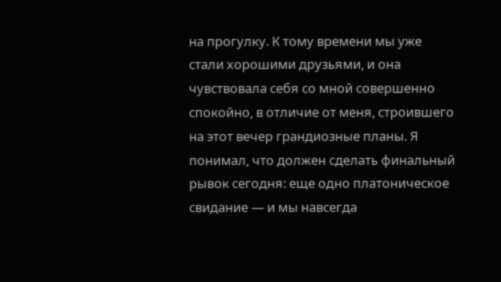на прогулку. К тому времени мы уже стали хорошими друзьями, и она чувствовала себя со мной совершенно спокойно, в отличие от меня, строившего на этот вечер грандиозные планы. Я понимал, что должен сделать финальный рывок сегодня: еще одно платоническое свидание — и мы навсегда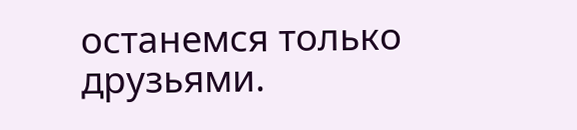останемся только друзьями.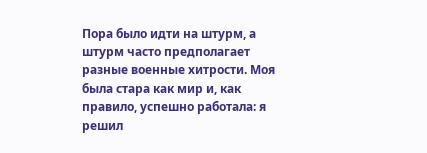Пора было идти на штурм, а штурм часто предполагает разные военные хитрости. Моя была стара как мир и, как правило, успешно работала: я решил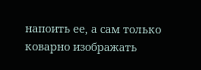напоить ее, а сам только коварно изображать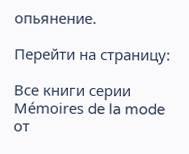опьянение.

Перейти на страницу:

Все книги серии Mémoires de la mode от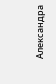Александра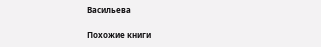Васильева

Похожие книги